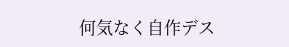何気なく自作デス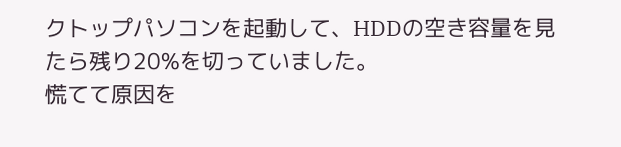クトップパソコンを起動して、HDDの空き容量を見たら残り20%を切っていました。
慌てて原因を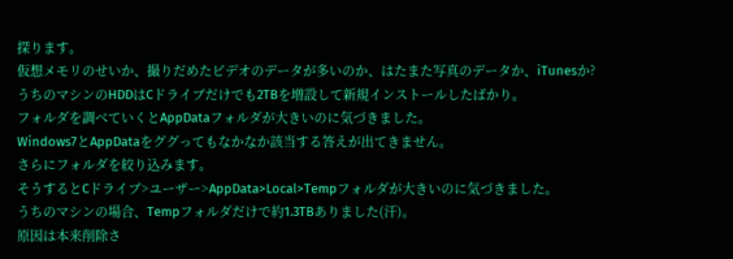探ります。
仮想メモリのせいか、撮りだめたビデオのデータが多いのか、はたまた写真のデータか、iTunesか?
うちのマシンのHDDはCドライブだけでも2TBを増設して新規インストールしたばかり。
フォルダを調べていくとAppDataフォルダが大きいのに気づきました。
Windows7とAppDataをググってもなかなか該当する答えが出てきません。
さらにフォルダを絞り込みます。
そうするとCドライブ>ユーザー>AppData>Local>Tempフォルダが大きいのに気づきました。
うちのマシンの場合、Tempフォルダだけで約1.3TBありました(汗)。
原因は本来削除さ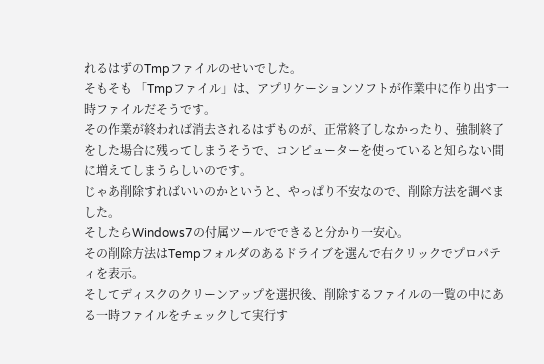れるはずのTmpファイルのせいでした。
そもそも 「Tmpファイル」は、アプリケーションソフトが作業中に作り出す一時ファイルだそうです。
その作業が終われば消去されるはずものが、正常終了しなかったり、強制終了をした場合に残ってしまうそうで、コンピューターを使っていると知らない間に増えてしまうらしいのです。
じゃあ削除すればいいのかというと、やっぱり不安なので、削除方法を調べました。
そしたらWindows7の付属ツールでできると分かり一安心。
その削除方法はTempフォルダのあるドライブを選んで右クリックでプロパティを表示。
そしてディスクのクリーンアップを選択後、削除するファイルの一覧の中にある一時ファイルをチェックして実行す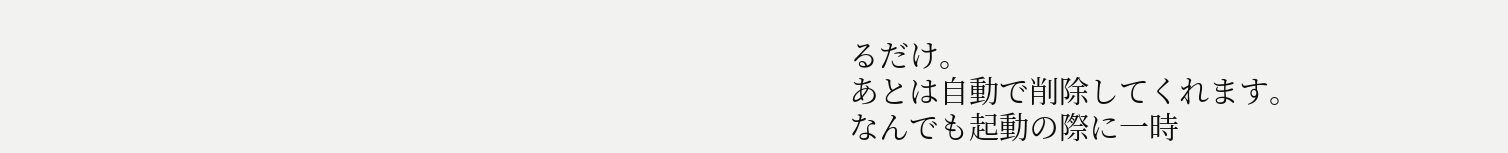るだけ。
あとは自動で削除してくれます。
なんでも起動の際に一時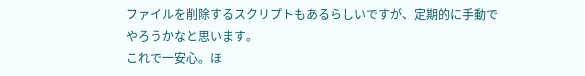ファイルを削除するスクリプトもあるらしいですが、定期的に手動でやろうかなと思います。
これで一安心。ほ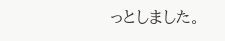っとしました。